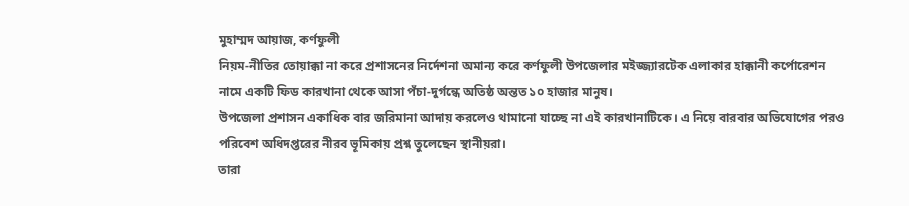মুহাম্মদ আয়াজ, কর্ণফুলী
নিয়ম-নীতির তোয়াক্কা না করে প্রশাসনের নির্দেশনা অমান্য করে কর্ণফুলী উপজেলার মইজ্জ্যারটেক এলাকার হাক্কানী কর্পোরেশন নামে একটি ফিড কারখানা থেকে আসা পঁচা-দুর্গন্ধে অতিষ্ঠ অন্তত ১০ হাজার মানুষ।
উপজেলা প্রশাসন একাধিক বার জরিমানা আদায় করলেও থামানো যাচ্ছে না এই কারখানাটিকে। এ নিয়ে বারবার অভিযোগের পরও পরিবেশ অধিদপ্তরের নীরব ভূমিকায় প্রশ্ন তুলেছেন স্থানীয়রা।
তারা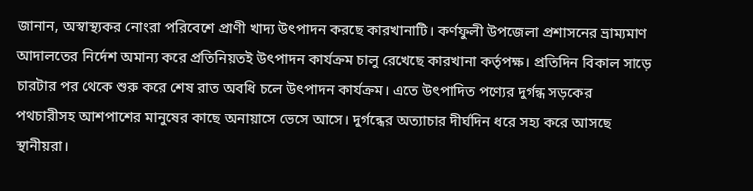জানান, অস্বাস্থ্যকর নোংরা পরিবেশে প্রাণী খাদ্য উৎপাদন করছে কারখানাটি। কর্ণফুলী উপজেলা প্রশাসনের ভ্রাম্যমাণ আদালতের নির্দেশ অমান্য করে প্রতিনিয়তই উৎপাদন কার্যক্রম চালু রেখেছে কারখানা কর্তৃপক্ষ। প্রতিদিন বিকাল সাড়ে চারটার পর থেকে শুরু করে শেষ রাত অবধি চলে উৎপাদন কার্যক্রম। এতে উৎপাদিত পণ্যের দুর্গন্ধ সড়কের পথচারীসহ আশপাশের মানুষের কাছে অনায়াসে ভেসে আসে। দুর্গন্ধের অত্যাচার দীর্ঘদিন ধরে সহ্য করে আসছে স্থানীয়রা।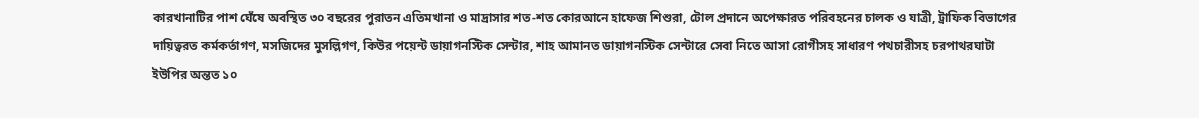কারখানাটির পাশ ঘেঁষে অবস্থিত ৩০ বছরের পুরাতন এতিমখানা ও মাদ্রাসার শত-শত কোরআনে হাফেজ শিশুরা, টোল প্রদানে অপেক্ষারত পরিবহনের চালক ও যাত্রী, ট্রাফিক বিভাগের দায়িত্বরত কর্মকর্তাগণ, মসজিদের মুসল্লিগণ, কিউর পয়েন্ট ডায়াগনস্টিক সেন্টার, শাহ আমানত ডায়াগনস্টিক সেন্টারে সেবা নিতে আসা রোগীসহ সাধারণ পথচারীসহ চরপাথরঘাটা ইউপির অন্তত ১০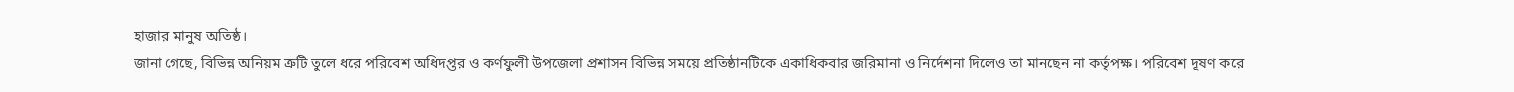হাজার মানুষ অতিষ্ঠ।
জানা গেছে, বিভিন্ন অনিয়ম ত্রুটি তুলে ধরে পরিবেশ অধিদপ্তর ও কর্ণফুলী উপজেলা প্রশাসন বিভিন্ন সময়ে প্রতিষ্ঠানটিকে একাধিকবার জরিমানা ও নির্দেশনা দিলেও তা মানছেন না কর্তৃপক্ষ। পরিবেশ দূষণ করে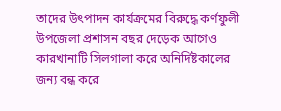তাদের উৎপাদন কার্যক্রমের বিরুদ্ধে কর্ণফুলী উপজেলা প্রশাসন বছর দেড়েক আগেও কারখানাটি সিলগালা করে অনির্দিষ্টকালের জন্য বন্ধ করে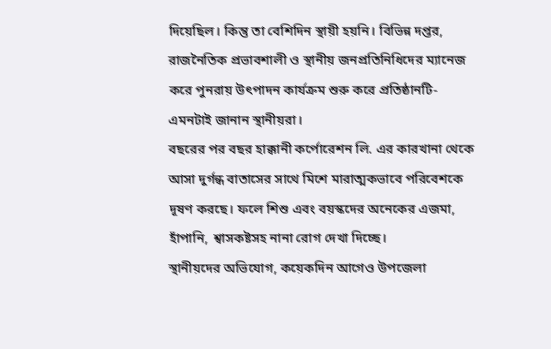দিয়েছিল। কিন্তু তা বেশিদিন স্থায়ী হয়নি। বিভিন্ন দপ্তর, রাজনৈতিক প্রভাবশালী ও স্থানীয় জনপ্রতিনিধিদের ম্যানেজ করে পুনরায় উৎপাদন কার্যক্রম শুরু করে প্রতিষ্ঠানটি- এমনটাই জানান স্থানীয়রা।
বছরের পর বছর হাক্কানী কর্পোরেশন লি. এর কারখানা থেকে আসা দুর্গন্ধ বাতাসের সাথে মিশে মারাত্মকভাবে পরিবেশকে দূষণ করছে। ফলে শিশু এবং বয়স্কদের অনেকের এজমা, হাঁপানি, শ্বাসকষ্টসহ নানা রোগ দেখা দিচ্ছে।
স্থানীয়দের অভিযোগ, কয়েকদিন আগেও উপজেলা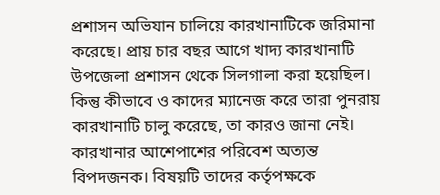প্রশাসন অভিযান চালিয়ে কারখানাটিকে জরিমানা করেছে। প্রায় চার বছর আগে খাদ্য কারখানাটি উপজেলা প্রশাসন থেকে সিলগালা করা হয়েছিল। কিন্তু কীভাবে ও কাদের ম্যানেজ করে তারা পুনরায় কারখানাটি চালু করেছে, তা কারও জানা নেই। কারখানার আশেপাশের পরিবেশ অত্যন্ত বিপদজনক। বিষয়টি তাদের কর্তৃপক্ষকে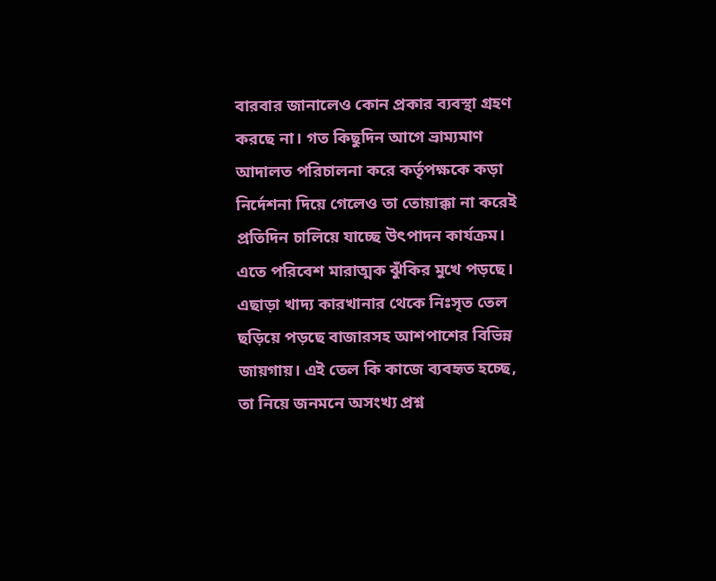বারবার জানালেও কোন প্রকার ব্যবস্থা গ্রহণ করছে না। গত কিছুদিন আগে ভ্রাম্যমাণ আদালত পরিচালনা করে কর্তৃপক্ষকে কড়া নির্দেশনা দিয়ে গেলেও তা তোয়াক্কা না করেই প্রতিদিন চালিয়ে যাচ্ছে উৎপাদন কার্যক্রম।
এতে পরিবেশ মারাত্মক ঝুঁকির মুখে পড়ছে। এছাড়া খাদ্য কারখানার থেকে নিঃসৃত তেল ছড়িয়ে পড়ছে বাজারসহ আশপাশের বিভিন্ন জায়গায়। এই তেল কি কাজে ব্যবহৃত হচ্ছে, তা নিয়ে জনমনে অসংখ্য প্রশ্ন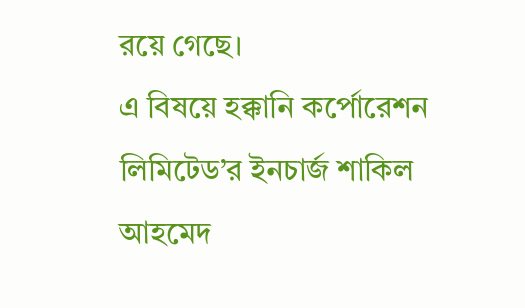রয়ে গেছে।
এ বিষয়ে হক্কানি কর্পোরেশন লিমিটেড’র ইনচার্জ শাকিল আহমেদ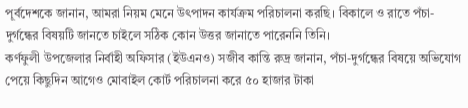পূর্বদেশকে জানান, আমরা নিয়ম মেনে উৎপাদন কার্যক্রম পরিচালনা করছি। বিকালে ও রাতে পঁচা-দুর্গন্ধের বিষয়টি জানতে চাইলে সঠিক কোন উত্তর জানাতে পারেননি তিনি।
কর্ণফুলী উপজেলার নির্বাহী অফিসার (ইউএনও) সজীব কান্তি রুদ্র জানান, পঁচা-দুর্গন্ধের বিষয়ে অভিযোগ পেয়ে কিছুদিন আগেও মোবাইল কোর্ট পরিচালনা করে ৫০ হাজার টাকা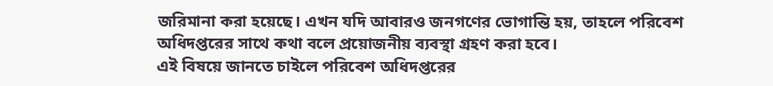জরিমানা করা হয়েছে। এখন যদি আবারও জনগণের ভোগান্তি হয়, তাহলে পরিবেশ অধিদপ্তরের সাথে কথা বলে প্রয়োজনীয় ব্যবস্থা গ্রহণ করা হবে।
এই বিষয়ে জানতে চাইলে পরিবেশ অধিদপ্তরের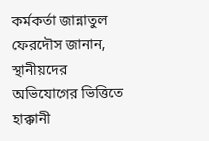কর্মকর্তা জান্নাতুল ফেরদৌস জানান, স্থানীয়দের অভিযোগের ভিত্তিতে হাক্কানী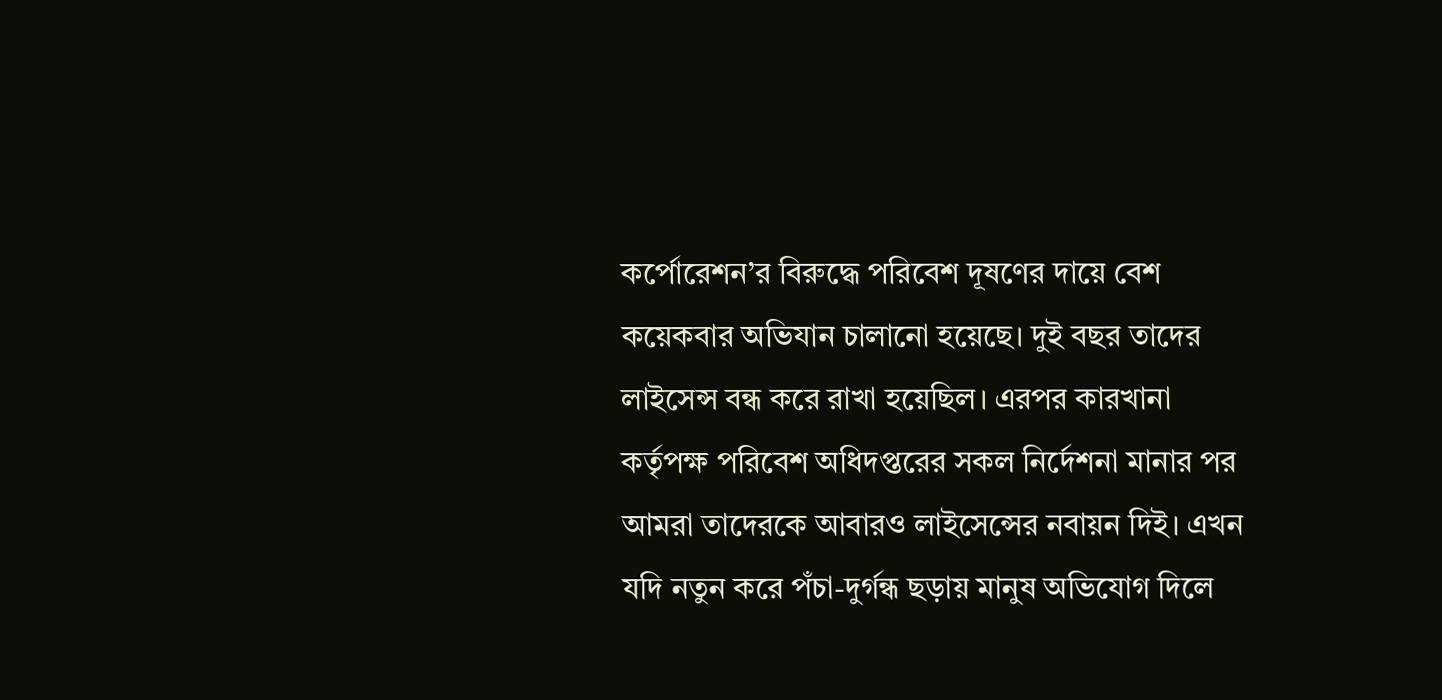কর্পোরেশন’র বিরুদ্ধে পরিবেশ দূষণের দায়ে বেশ কয়েকবার অভিযান চালানো হয়েছে। দুই বছর তাদের লাইসেন্স বন্ধ করে রাখা হয়েছিল। এরপর কারখানা কর্তৃপক্ষ পরিবেশ অধিদপ্তরের সকল নির্দেশনা মানার পর আমরা তাদেরকে আবারও লাইসেন্সের নবায়ন দিই। এখন যদি নতুন করে পঁচা-দুর্গন্ধ ছড়ায় মানুষ অভিযোগ দিলে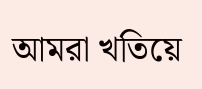আমরা খতিয়ে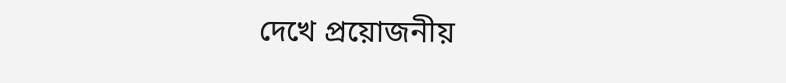দেখে প্রয়োজনীয়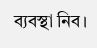ব্যবস্থা নিব।